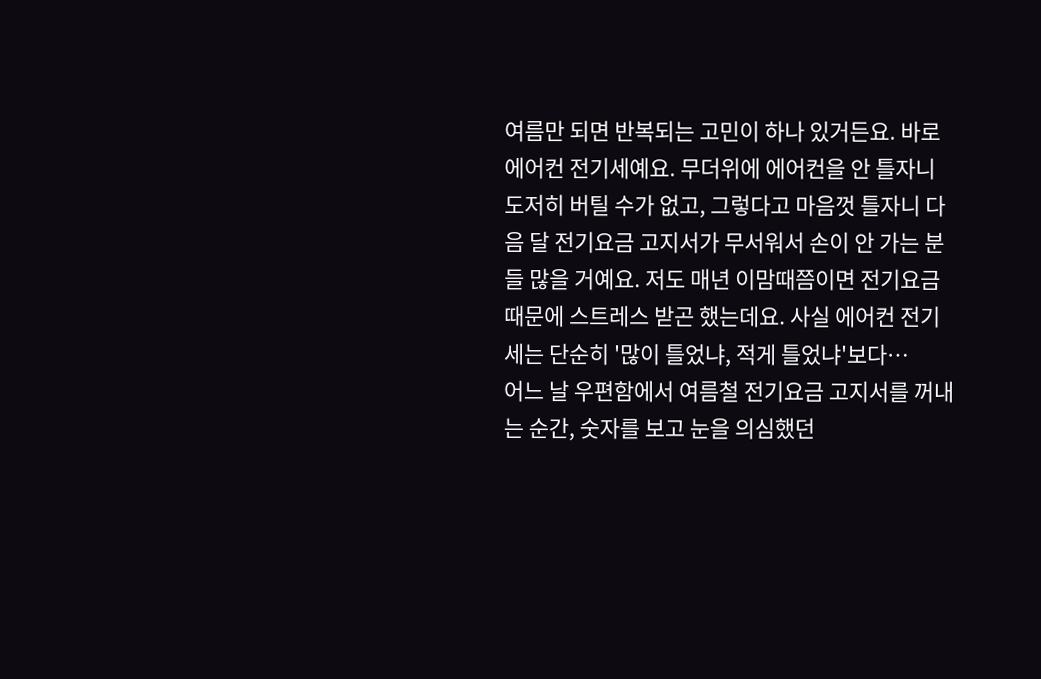여름만 되면 반복되는 고민이 하나 있거든요. 바로 에어컨 전기세예요. 무더위에 에어컨을 안 틀자니 도저히 버틸 수가 없고, 그렇다고 마음껏 틀자니 다음 달 전기요금 고지서가 무서워서 손이 안 가는 분들 많을 거예요. 저도 매년 이맘때쯤이면 전기요금 때문에 스트레스 받곤 했는데요. 사실 에어컨 전기세는 단순히 '많이 틀었냐, 적게 틀었냐'보다…
어느 날 우편함에서 여름철 전기요금 고지서를 꺼내는 순간, 숫자를 보고 눈을 의심했던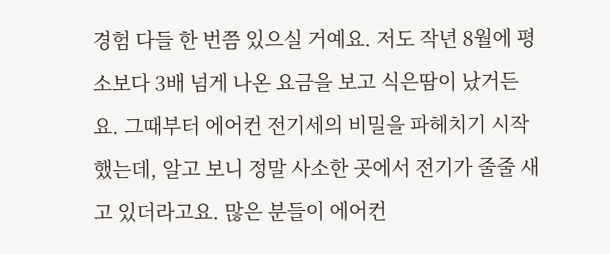경험 다들 한 번쯤 있으실 거예요. 저도 작년 8월에 평소보다 3배 넘게 나온 요금을 보고 식은땀이 났거든요. 그때부터 에어컨 전기세의 비밀을 파헤치기 시작했는데, 알고 보니 정말 사소한 곳에서 전기가 줄줄 새고 있더라고요. 많은 분들이 에어컨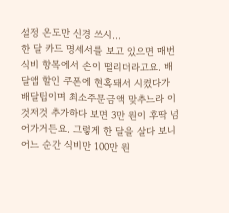설정 온도만 신경 쓰시…
한 달 카드 명세서를 보고 있으면 매번 식비 항목에서 손이 떨리더라고요. 배달앱 할인 쿠폰에 현혹돼서 시켰다가 배달팁이며 최소주문금액 맞추느라 이것저것 추가하다 보면 3만 원이 후딱 넘어가거든요. 그렇게 한 달을 살다 보니 어느 순간 식비만 100만 원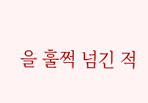을 훌쩍 넘긴 적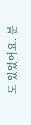도 있었어요. 분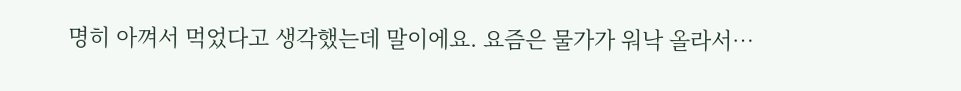명히 아껴서 먹었다고 생각했는데 말이에요. 요즘은 물가가 워낙 올라서…